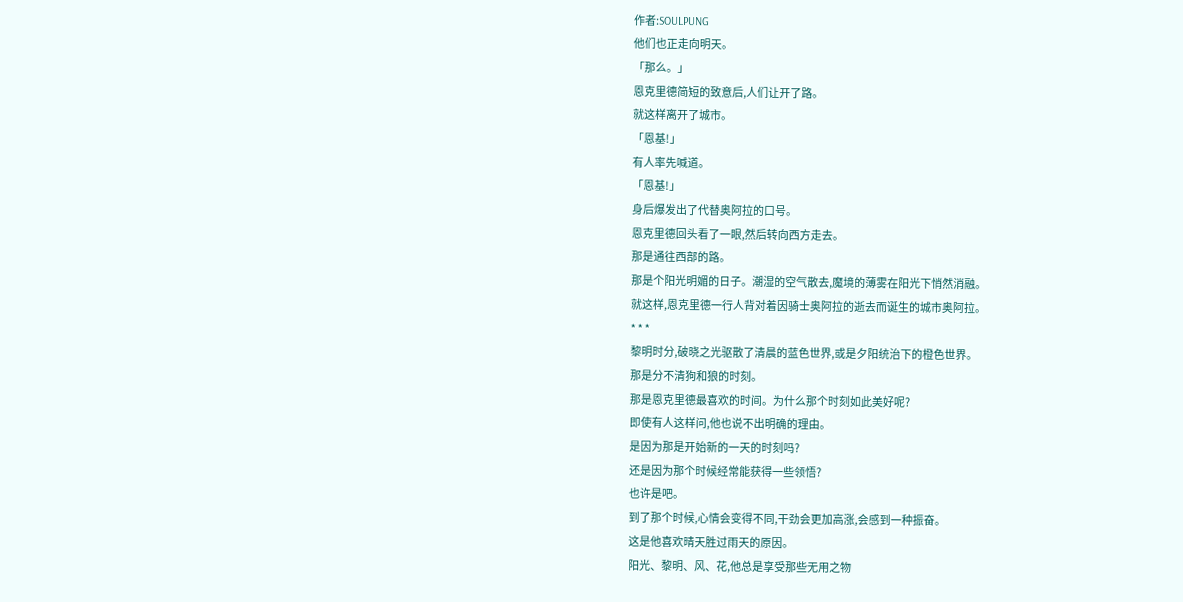作者:SOULPUNG
他们也正走向明天。
「那么。」
恩克里德简短的致意后,人们让开了路。
就这样离开了城市。
「恩基!」
有人率先喊道。
「恩基!」
身后爆发出了代替奥阿拉的口号。
恩克里德回头看了一眼,然后转向西方走去。
那是通往西部的路。
那是个阳光明媚的日子。潮湿的空气散去,魔境的薄雾在阳光下悄然消融。
就这样,恩克里德一行人背对着因骑士奥阿拉的逝去而诞生的城市奥阿拉。
* * *
黎明时分,破晓之光驱散了清晨的蓝色世界,或是夕阳统治下的橙色世界。
那是分不清狗和狼的时刻。
那是恩克里德最喜欢的时间。为什么那个时刻如此美好呢?
即使有人这样问,他也说不出明确的理由。
是因为那是开始新的一天的时刻吗?
还是因为那个时候经常能获得一些领悟?
也许是吧。
到了那个时候,心情会变得不同,干劲会更加高涨,会感到一种振奋。
这是他喜欢晴天胜过雨天的原因。
阳光、黎明、风、花,他总是享受那些无用之物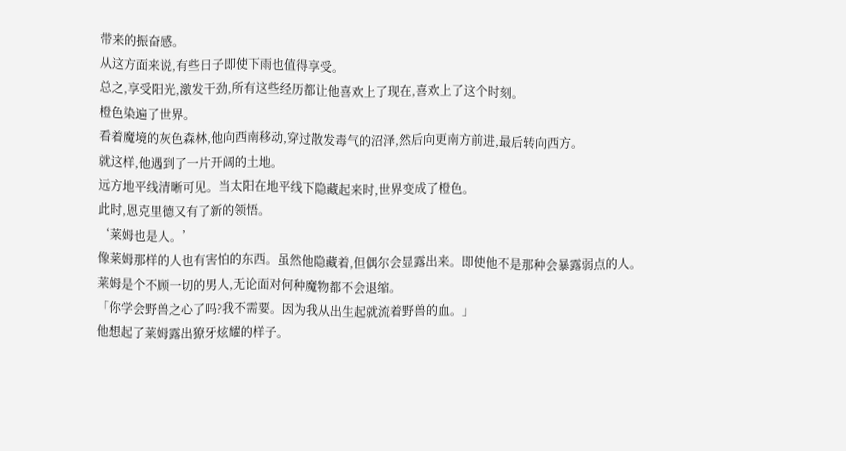带来的振奋感。
从这方面来说,有些日子即使下雨也值得享受。
总之,享受阳光,激发干劲,所有这些经历都让他喜欢上了现在,喜欢上了这个时刻。
橙色染遍了世界。
看着魔境的灰色森林,他向西南移动,穿过散发毒气的沼泽,然后向更南方前进,最后转向西方。
就这样,他遇到了一片开阔的土地。
远方地平线清晰可见。当太阳在地平线下隐藏起来时,世界变成了橙色。
此时,恩克里德又有了新的领悟。
‘莱姆也是人。’
像莱姆那样的人也有害怕的东西。虽然他隐藏着,但偶尔会显露出来。即使他不是那种会暴露弱点的人。
莱姆是个不顾一切的男人,无论面对何种魔物都不会退缩。
「你学会野兽之心了吗?我不需要。因为我从出生起就流着野兽的血。」
他想起了莱姆露出獠牙炫耀的样子。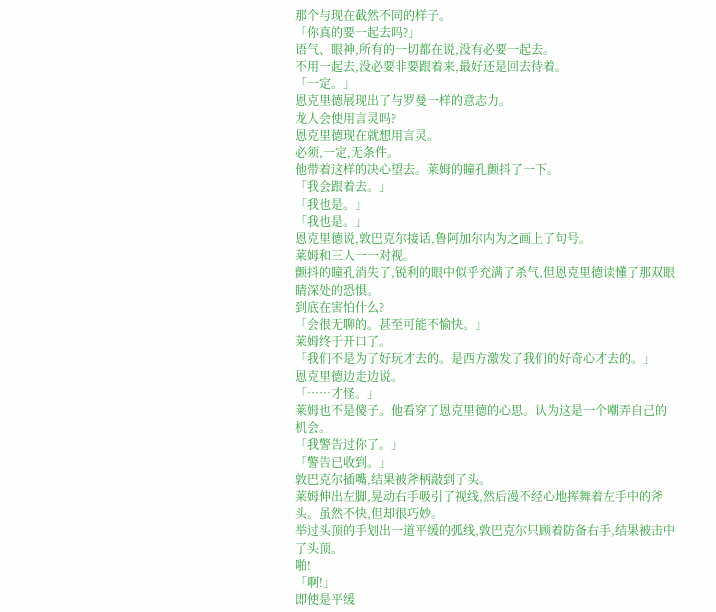那个与现在截然不同的样子。
「你真的要一起去吗?」
语气、眼神,所有的一切都在说,没有必要一起去。
不用一起去,没必要非要跟着来,最好还是回去待着。
「一定。」
恩克里德展现出了与罗曼一样的意志力。
龙人会使用言灵吗?
恩克里德现在就想用言灵。
必须,一定,无条件。
他带着这样的决心望去。莱姆的瞳孔颤抖了一下。
「我会跟着去。」
「我也是。」
「我也是。」
恩克里德说,敦巴克尔接话,鲁阿加尔内为之画上了句号。
莱姆和三人一一对视。
颤抖的瞳孔消失了,锐利的眼中似乎充满了杀气,但恩克里德读懂了那双眼睛深处的恐惧。
到底在害怕什么?
「会很无聊的。甚至可能不愉快。」
莱姆终于开口了。
「我们不是为了好玩才去的。是西方激发了我们的好奇心才去的。」
恩克里德边走边说。
「……才怪。」
莱姆也不是傻子。他看穿了恩克里德的心思。认为这是一个嘲弄自己的机会。
「我警告过你了。」
「警告已收到。」
敦巴克尔插嘴,结果被斧柄敲到了头。
莱姆伸出左脚,晃动右手吸引了视线,然后漫不经心地挥舞着左手中的斧头。虽然不快,但却很巧妙。
举过头顶的手划出一道平缓的弧线,敦巴克尔只顾着防备右手,结果被击中了头顶。
啪!
「啊!」
即使是平缓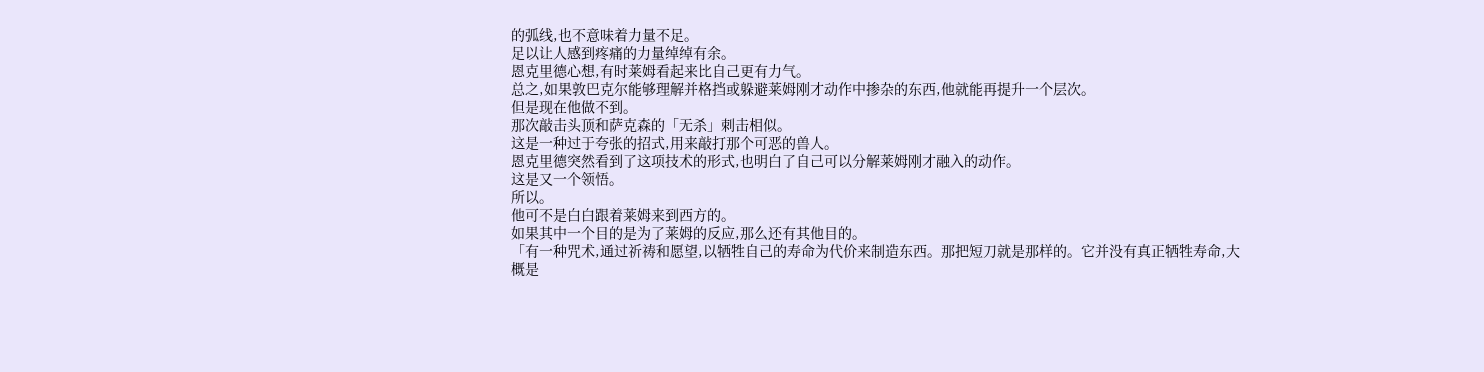的弧线,也不意味着力量不足。
足以让人感到疼痛的力量绰绰有余。
恩克里德心想,有时莱姆看起来比自己更有力气。
总之,如果敦巴克尔能够理解并格挡或躲避莱姆刚才动作中掺杂的东西,他就能再提升一个层次。
但是现在他做不到。
那次敲击头顶和萨克森的「无杀」刺击相似。
这是一种过于夸张的招式,用来敲打那个可恶的兽人。
恩克里德突然看到了这项技术的形式,也明白了自己可以分解莱姆刚才融入的动作。
这是又一个领悟。
所以。
他可不是白白跟着莱姆来到西方的。
如果其中一个目的是为了莱姆的反应,那么还有其他目的。
「有一种咒术,通过祈祷和愿望,以牺牲自己的寿命为代价来制造东西。那把短刀就是那样的。它并没有真正牺牲寿命,大概是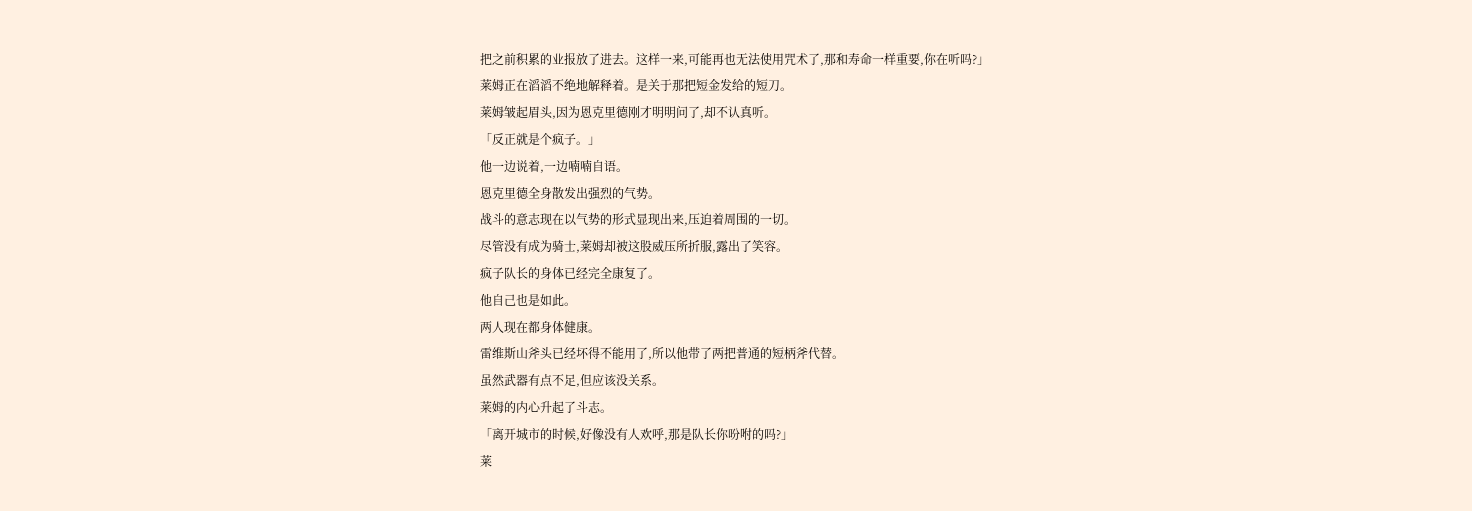把之前积累的业报放了进去。这样一来,可能再也无法使用咒术了,那和寿命一样重要,你在听吗?」
莱姆正在滔滔不绝地解释着。是关于那把短金发给的短刀。
莱姆皱起眉头,因为恩克里德刚才明明问了,却不认真听。
「反正就是个疯子。」
他一边说着,一边喃喃自语。
恩克里德全身散发出强烈的气势。
战斗的意志现在以气势的形式显现出来,压迫着周围的一切。
尽管没有成为骑士,莱姆却被这股威压所折服,露出了笑容。
疯子队长的身体已经完全康复了。
他自己也是如此。
两人现在都身体健康。
雷维斯山斧头已经坏得不能用了,所以他带了两把普通的短柄斧代替。
虽然武器有点不足,但应该没关系。
莱姆的内心升起了斗志。
「离开城市的时候,好像没有人欢呼,那是队长你吩咐的吗?」
莱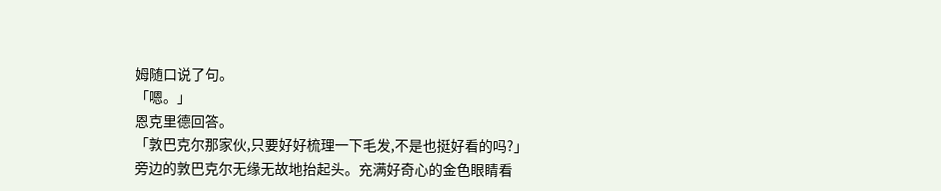姆随口说了句。
「嗯。」
恩克里德回答。
「敦巴克尔那家伙,只要好好梳理一下毛发,不是也挺好看的吗?」
旁边的敦巴克尔无缘无故地抬起头。充满好奇心的金色眼睛看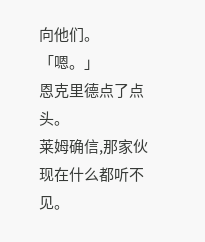向他们。
「嗯。」
恩克里德点了点头。
莱姆确信,那家伙现在什么都听不见。